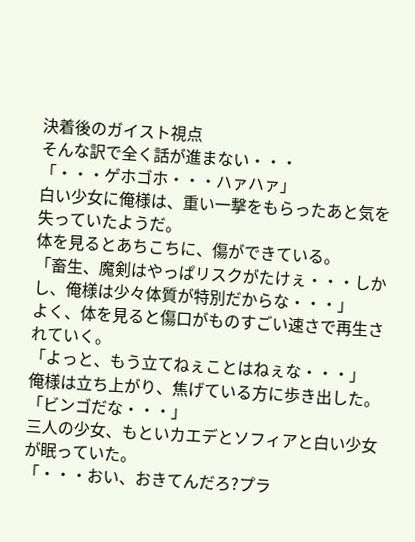決着後のガイスト視点
そんな訳で全く話が進まない・・・
「・・・ゲホゴホ・・・ハァハァ」
白い少女に俺様は、重い一撃をもらったあと気を失っていたようだ。
体を見るとあちこちに、傷ができている。
「畜生、魔剣はやっぱリスクがたけぇ・・・しかし、俺様は少々体質が特別だからな・・・」
よく、体を見ると傷口がものすごい速さで再生されていく。
「よっと、もう立てねぇことはねぇな・・・」
俺様は立ち上がり、焦げている方に歩き出した。
「ビンゴだな・・・」
三人の少女、もといカエデとソフィアと白い少女が眠っていた。
「・・・おい、おきてんだろ?プラ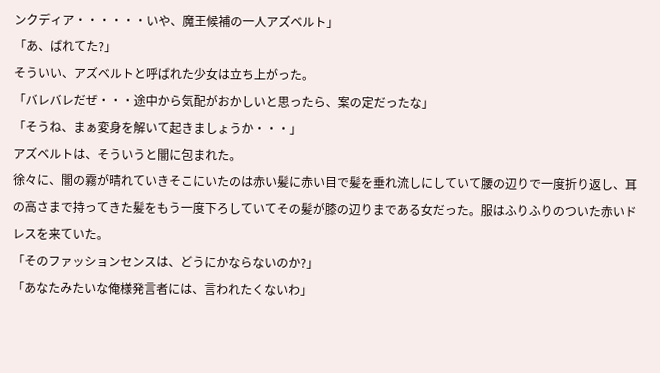ンクディア・・・・・・いや、魔王候補の一人アズベルト」
「あ、ばれてた?」
そういい、アズベルトと呼ばれた少女は立ち上がった。
「バレバレだぜ・・・途中から気配がおかしいと思ったら、案の定だったな」
「そうね、まぁ変身を解いて起きましょうか・・・」
アズベルトは、そういうと闇に包まれた。
徐々に、闇の霧が晴れていきそこにいたのは赤い髪に赤い目で髪を垂れ流しにしていて腰の辺りで一度折り返し、耳の高さまで持ってきた髪をもう一度下ろしていてその髪が膝の辺りまである女だった。服はふりふりのついた赤いドレスを来ていた。
「そのファッションセンスは、どうにかならないのか?」
「あなたみたいな俺様発言者には、言われたくないわ」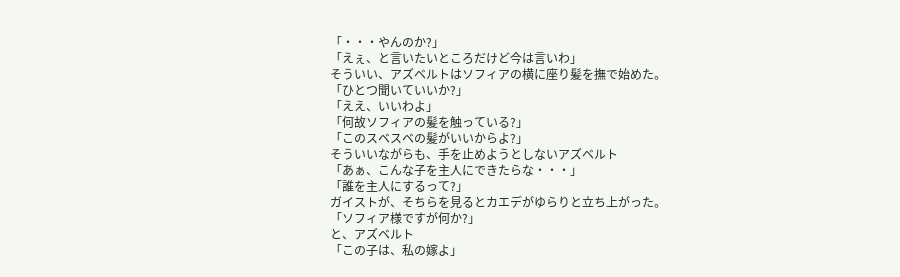「・・・やんのか?」
「えぇ、と言いたいところだけど今は言いわ」
そういい、アズベルトはソフィアの横に座り髪を撫で始めた。
「ひとつ聞いていいか?」
「ええ、いいわよ」
「何故ソフィアの髪を触っている?」
「このスベスベの髪がいいからよ?」
そういいながらも、手を止めようとしないアズベルト
「あぁ、こんな子を主人にできたらな・・・」
「誰を主人にするって?」
ガイストが、そちらを見るとカエデがゆらりと立ち上がった。
「ソフィア様ですが何か?」
と、アズベルト
「この子は、私の嫁よ」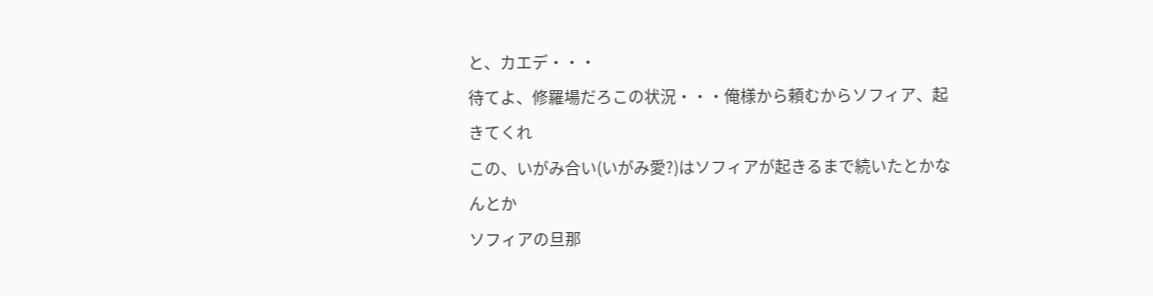と、カエデ・・・
待てよ、修羅場だろこの状況・・・俺様から頼むからソフィア、起きてくれ
この、いがみ合い(いがみ愛?)はソフィアが起きるまで続いたとかなんとか
ソフィアの旦那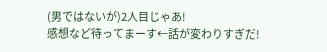(男ではないが)2人目じゃあ!
感想など待ってまーす←話が変わりすぎだ!